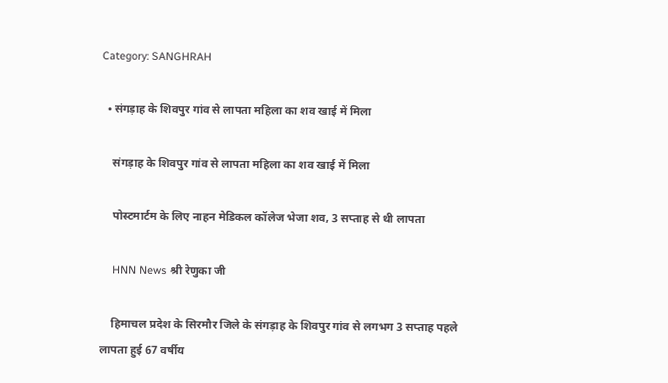Category: SANGHRAH

  • संगड़ाह के शिवपुर गांव से लापता महिला का शव खाई में मिला

    संगड़ाह के शिवपुर गांव से लापता महिला का शव खाई में मिला

    पोस्टमार्टम के लिए नाहन मेडिकल कॉलेज भेजा शव, 3 सप्ताह से थी लापता

    HNN News श्री रेणुका जी

    हिमाचल प्रदेश के सिरमौर जिले के संगड़ाह के शिवपुर गांव से लगभग 3 सप्ताह पहले लापता हुई 67 वर्षीय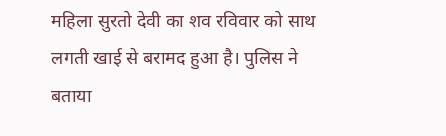महिला सुरतो देवी का शव रविवार को साथ लगती खाई से बरामद हुआ है। पुलिस ने बताया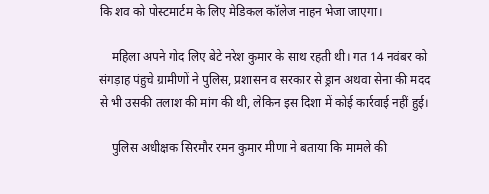कि शव को पोस्टमार्टम के लिए मेडिकल कॉलेज नाहन भेजा जाएगा।

    महिला अपने गोद लिए बेटे नरेश कुमार के साथ रहती थी। गत 14 नवंबर को संगड़ाह पंहुचे ग्रामीणों ने पुलिस, प्रशासन व सरकार से ड्रान अथवा सेना की मदद से भी उसकी तलाश की मांग की थी, लेकिन इस दिशा में कोई कार्रवाई नहीं हुई।

    पुलिस अधीक्षक सिरमौर रमन कुमार मीणा ने बताया कि मामले की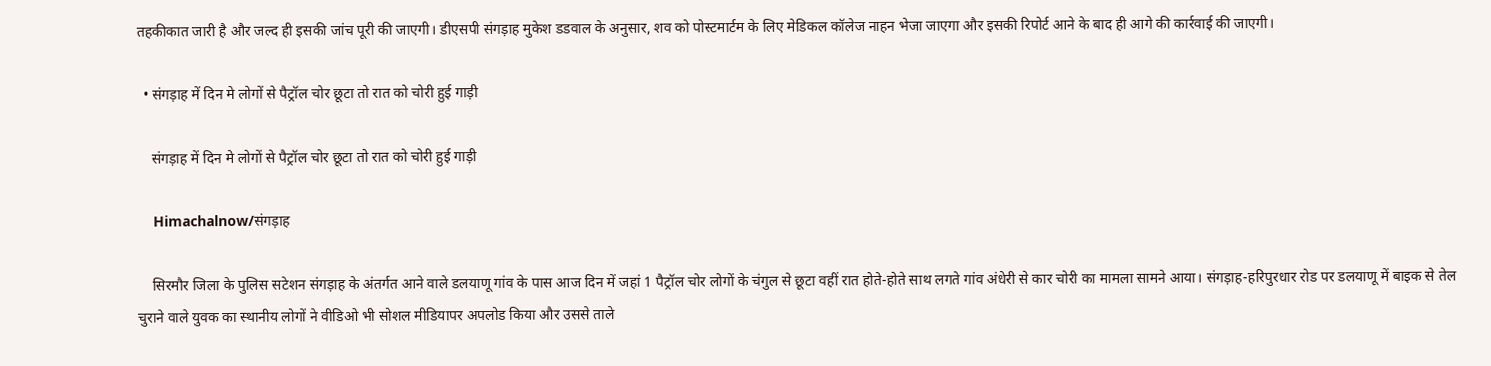तहकीकात जारी है और जल्द ही इसकी जांच पूरी की जाएगी। डीएसपी संगड़ाह मुकेश डडवाल के अनुसार, शव को पोस्टमार्टम के लिए मेडिकल कॉलेज नाहन भेजा जाएगा और इसकी रिपोर्ट आने के बाद ही आगे की कार्रवाई की जाएगी।

  • संगड़ाह में दिन मे लोगों से पैट्रॉल चोर छूटा तो रात को चोरी हुई गाड़ी

    संगड़ाह में दिन मे लोगों से पैट्रॉल चोर छूटा तो रात को चोरी हुई गाड़ी

    Himachalnow/संगड़ाह

    सिरमौर जिला के पुलिस सटेशन संगड़ाह के अंतर्गत आने वाले डलयाणू गांव के पास आज दिन में जहां 1 पैट्रॉल चोर लोगों के चंगुल से छूटा वहीं रात होते-होते साथ लगते गांव अंधेरी से कार चोरी का मामला सामने आया। संगड़ाह-हरिपुरधार रोड पर डलयाणू में बाइक से तेल चुराने वाले युवक का स्थानीय लोगों ने वीडिओ भी सोशल मीडियापर अपलोड किया और उससे ताले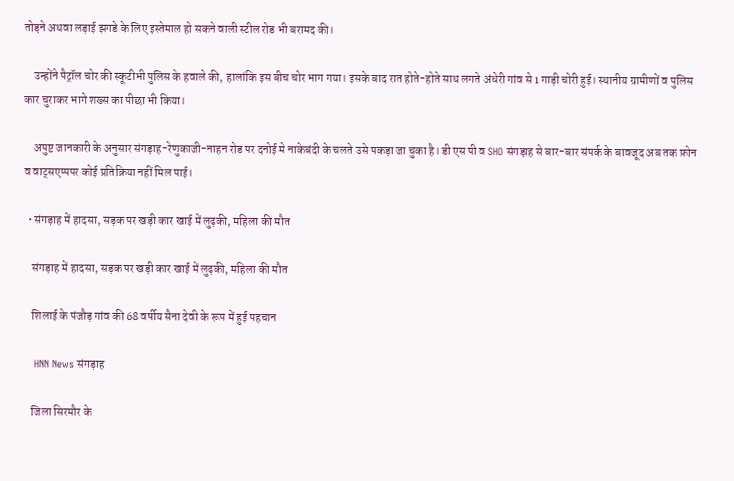तोड़ने अथवा लड़ाई झगडे के लिए इस्तेमाल हो सकने वाली स्टील रोड भी बरामद की।

    उन्होंने पैट्रॉल चोर की स्कूटीभी पुलिस के हवाले की, हालांकि इस बीच चोर भाग गया। इसके बाद रात होते-होते साथ लगते अंधेरी गांव से 1 गाड़ी चोरी हुई। स्थानीय ग्रामीणों व पुलिस कार चुराकर भागे शख्स का पीछा भी किया।

    अपुष्ट जानकारी के अनुसार संगड़ाह-रेणुकाजी-नाहन रोड पर दनोई मे नाकेबंदी के चलते उसे पकड़ा जा चुका है। डी एस पी व SHO संगड़ाह से बार-बार संपर्क के बावजूद अब तक फ़ोन व वाट्सएप्पपर कोई प्रतिक्रिया नहीं मिल पाई।

  • संगड़ाह में हादसा, सड़क पर खड़ी कार खाई में लुढ़की, महिला की मौत

    संगड़ाह में हादसा, सड़क पर खड़ी कार खाई में लुढ़की, महिला की मौत

    शिलाई के पंजौड़ गांव की 68 वर्षीय सैना देवी के रूप में हुई पहचान

    HNN News संगड़ाह

    जिला सिरमौर के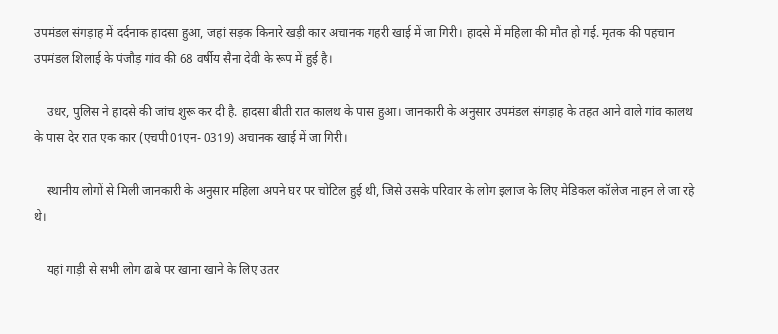उपमंडल संगड़ाह में दर्दनाक हादसा हुआ, जहां सड़क किनारे खड़ी कार अचानक गहरी खाई में जा गिरी। हादसे में महिला की मौत हो गई. मृतक की पहचान उपमंडल शिलाई के पंजौड़ गांव की 68 वर्षीय सैना देवी के रूप में हुई है।

    उधर, पुलिस ने हादसे की जांच शुरू कर दी है. हादसा बीती रात कालथ के पास हुआ। जानकारी के अनुसार उपमंडल संगड़ाह के तहत आने वाले गांव कालथ के पास देर रात एक कार (एचपी01एन- 0319) अचानक खाई में जा गिरी।

    स्थानीय लोगों से मिली जानकारी के अनुसार महिला अपने घर पर चोटिल हुई थी, जिसे उसके परिवार के लोग इलाज के लिए मेडिकल कॉलेज नाहन ले जा रहे थे।

    यहां गाड़ी से सभी लोग ढाबे पर खाना खाने के लिए उतर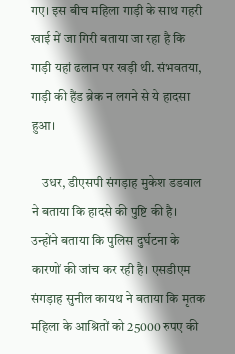गए। इस बीच महिला गाड़ी के साथ गहरी खाई में जा गिरी बताया जा रहा है कि गाड़ी यहां ढलान पर खड़ी थी. संभवतया, गाड़ी की हैंड ब्रेक न लगने से ये हादसा हुआ।

    उधर, डीएसपी संगड़ाह मुकेश डडवाल ने बताया कि हादसे की पुष्टि की है। उन्होंने बताया कि पुलिस दुर्घटना के कारणों की जांच कर रही है। एसडीएम संगड़ाह सुनील कायथ ने बताया कि मृतक महिला के आश्रितों को 25000 रुपए की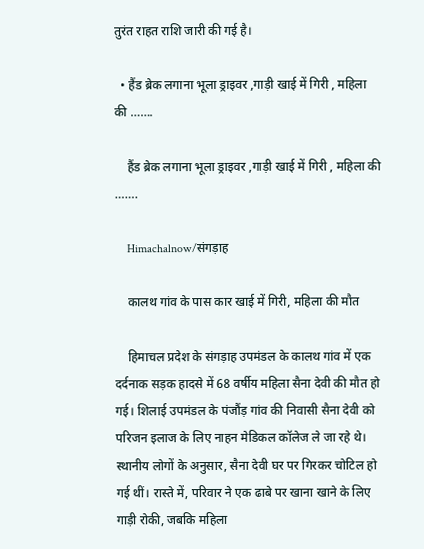तुरंत राहत राशि जारी की गई है।

  • हैंड ब्रेक लगाना भूला ड्राइवर ,गाड़ी खाई में गिरी , महिला की …….

    हैंड ब्रेक लगाना भूला ड्राइवर ,गाड़ी खाई में गिरी , महिला की …….

    Himachalnow/संगड़ाह

    कालथ गांव के पास कार खाई में गिरी, महिला की मौत

    हिमाचल प्रदेश के संगड़ाह उपमंडल के कालथ गांव में एक दर्दनाक सड़क हादसे में 68 वर्षीय महिला सैना देवी की मौत हो गई। शिलाई उपमंडल के पंजौंड़ गांव की निवासी सैना देवी को परिजन इलाज के लिए नाहन मेडिकल कॉलेज ले जा रहे थे। स्थानीय लोगों के अनुसार, सैना देवी घर पर गिरकर चोटिल हो गई थीं। रास्ते में, परिवार ने एक ढाबे पर खाना खाने के लिए गाड़ी रोकी, जबकि महिला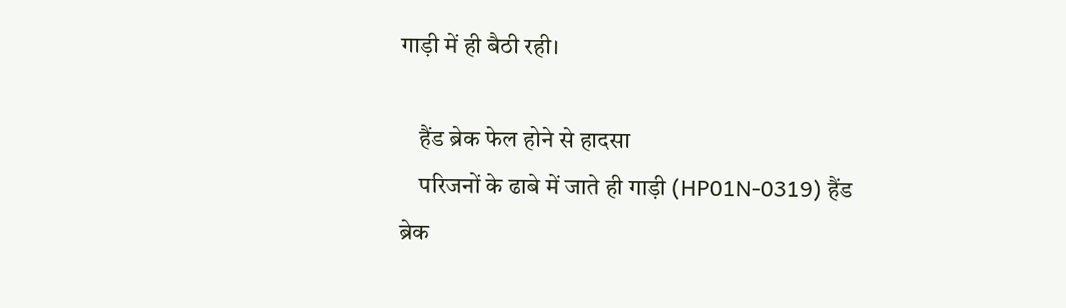गाड़ी में ही बैठी रही।

    हैंड ब्रेक फेल होने से हादसा
    परिजनों के ढाबे में जाते ही गाड़ी (HP01N-0319) हैंड ब्रेक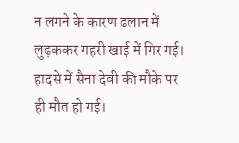न लगने के कारण ढलान में लुढ़ककर गहरी खाई में गिर गई। हादसे में सैना देवी की मौके पर ही मौत हो गई।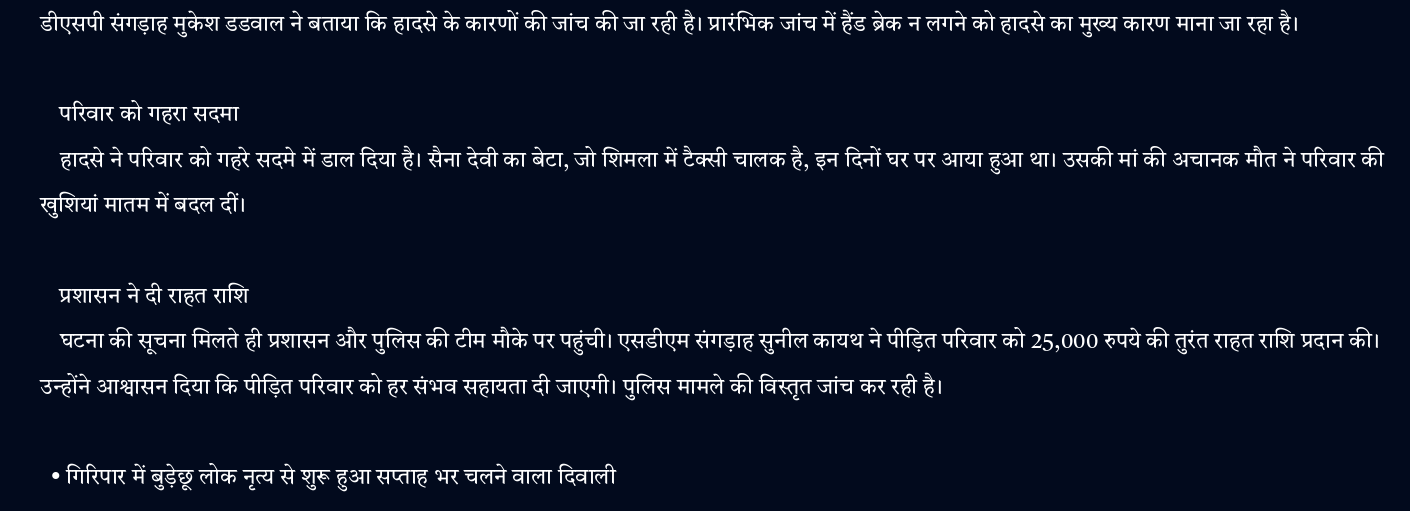डीएसपी संगड़ाह मुकेश डडवाल ने बताया कि हादसे के कारणों की जांच की जा रही है। प्रारंभिक जांच में हैंड ब्रेक न लगने को हादसे का मुख्य कारण माना जा रहा है।

    परिवार को गहरा सदमा
    हादसे ने परिवार को गहरे सदमे में डाल दिया है। सैना देवी का बेटा, जो शिमला में टैक्सी चालक है, इन दिनों घर पर आया हुआ था। उसकी मां की अचानक मौत ने परिवार की खुशियां मातम में बदल दीं।

    प्रशासन ने दी राहत राशि
    घटना की सूचना मिलते ही प्रशासन और पुलिस की टीम मौके पर पहुंची। एसडीएम संगड़ाह सुनील कायथ ने पीड़ित परिवार को 25,000 रुपये की तुरंत राहत राशि प्रदान की। उन्होंने आश्वासन दिया कि पीड़ित परिवार को हर संभव सहायता दी जाएगी। पुलिस मामले की विस्तृत जांच कर रही है।

  • गिरिपार में बुड़ेछू लोक नृत्य से शुरू हुआ सप्ताह भर चलने वाला दिवाली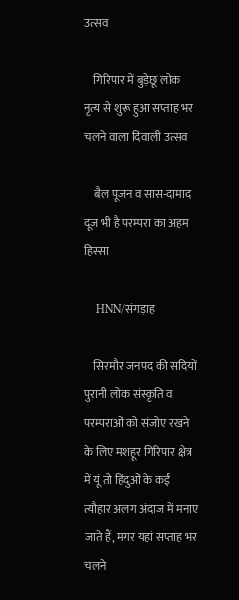उत्सव

    गिरिपार में बुड़ेछू लोक नृत्य से शुरू हुआ सप्ताह भर चलने वाला दिवाली उत्सव

    बैल पूजन व सास-दामाद दूज भी है परम्परा का अहम हिस्सा

    HNN/संगड़ाह

    सिरमौर जनपद की सदियों पुरानी लोक संस्कृति व परम्पराओं को संजोए रखने के लिए मशहूर गिरिपार क्षेत्र में यूं तो हिंदुओं के कईं त्यौहार अलग अंदाज में मनाए जाते हैं, मगर यहां सप्ताह भर चलने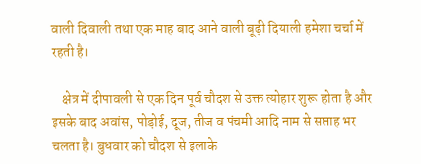वाली दिवाली तथा एक माह बाद आने वाली बूढ़ी दियाली हमेशा चर्चा में रहती है।

    क्षेत्र में दीपावली से एक दिन पूर्व चौदश से उक्त त्योहार शुरू होता है और इसके बाद अवांस, पोड़ोई, दूज, तीज व पंचमी आदि नाम से सप्ताह भर चलता है। बुधवार को चौदश से इलाके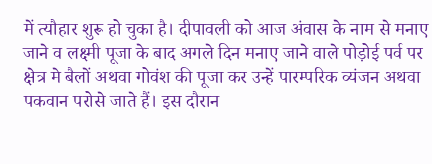में त्यौहार शुरू हो चुका है। दीपावली को आज अंवास के नाम से मनाए जाने व लक्ष्मी पूजा के बाद अगले दिन मनाए जाने वाले पोड़ोई पर्व पर क्षेत्र मे बैलों अथवा गोवंश की पूजा कर उन्हें पारम्परिक व्यंजन अथवा पकवान परोसे जाते हैं। इस दौरान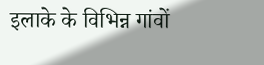इलाके के विभिन्न गांवों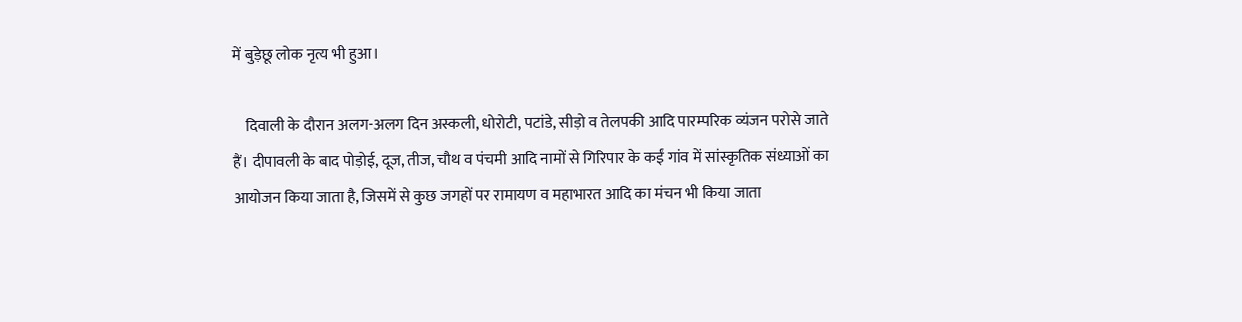में बुड़ेछू लोक नृत्य भी हुआ।

    दिवाली के दौरान अलग-अलग दिन अस्कली, धोरोटी, पटांडे, सीड़ो व तेलपकी आदि पारम्परिक व्यंजन परोसे जाते हैं। दीपावली के बाद पोड़ोई, दूज, तीज, चौथ व पंचमी आदि नामों से गिरिपार के कईं गांव में सांस्कृतिक संध्याओं का आयोजन किया जाता है, जिसमें से कुछ जगहों पर रामायण व महाभारत आदि का मंचन भी किया जाता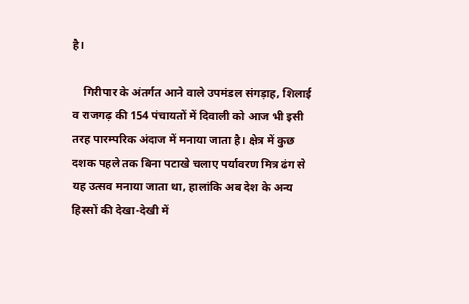है।

    गिरीपार के अंतर्गत आने वाले उपमंडल संगड़ाह, शिलाई व राजगढ़ की 154 पंचायतों में दिवाली को आज भी इसी तरह पारम्परिक अंदाज में मनाया जाता है। क्षेत्र में कुछ दशक पहले तक बिना पटाखे चलाए पर्यावरण मित्र ढंग से यह उत्सव मनाया जाता था, हालांकि अब देश के अन्य हिस्सों की देखा-देखी में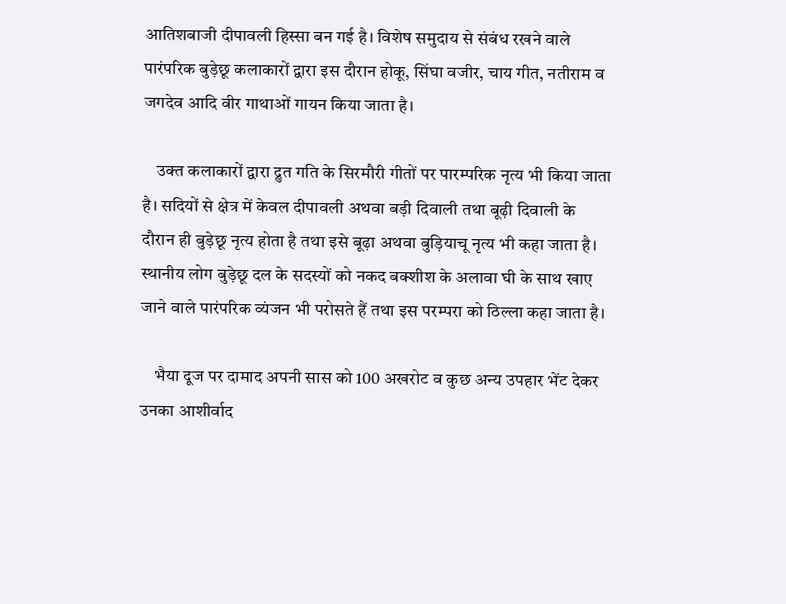आतिशबाजी दीपावली हिस्सा बन गई है। विशेष समुदाय से संबंध रखने वाले पारंपरिक बुड़ेछू कलाकारों द्वारा इस दौरान होकू, सिंघा वजीर, चाय गीत, नतीराम व जगदेव आदि वीर गाथाओं गायन किया जाता है।

    उक्त कलाकारों द्वारा द्रुत गति के सिरमौरी गीतों पर पारम्परिक नृत्य भी किया जाता है। सदियों से क्षेत्र में केवल दीपावली अथवा बड़ी दिवाली तथा बूढ़ी दिवाली के दौरान ही बुड़ेछू नृत्य होता है तथा इसे बूढ़ा अथवा बुड़ियाचू नृत्य भी कहा जाता है। स्थानीय लोग बुड़ेछू दल के सदस्यों को नकद बक्शीश के अलावा घी के साथ खाए जाने वाले पारंपरिक व्यंजन भी परोसते हैं तथा इस परम्परा को ठिल्ला कहा जाता है।

    भैया दूज पर दामाद अपनी सास को 100 अखरोट व कुछ अन्य उपहार भेंट देकर उनका आशीर्वाद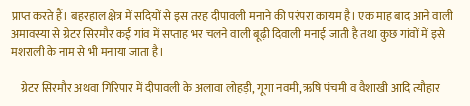प्राप्त करते हैं। बहरहाल क्षेत्र में सदियों से इस तरह दीपावली मनाने की परंपरा कायम है। एक माह बाद आने वाली अमावस्या से ग्रेटर सिरमौर कईं गांव में सप्ताह भर चलने वाली बूढ़ी दिवाली मनाई जाती है तथा कुछ गांवों में इसे मशराली के नाम से भी मनाया जाता है।

    ग्रेटर सिरमौर अथवा गिरिपार में दीपावली के अलावा लोहड़ी, गूगा नवमी, ऋषि पंचमी व वैशाखी आदि त्यौहार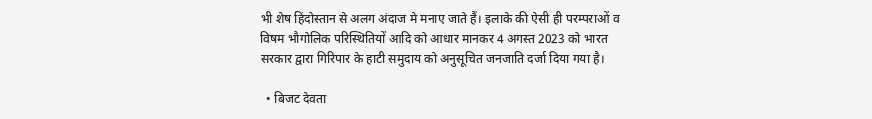भी शेष हिंदोस्तान से अलग अंदाज मे मनाए जाते हैं। इलाके की ऐसी ही परम्पराओं व विषम भौगोलिक परिस्थितियों आदि को आधार मानकर 4 अगस्त 2023 को भारत सरकार द्वारा गिरिपार के हाटी समुदाय को अनुसूचित जनजाति दर्जा दिया गया है।

  • बिजट देवता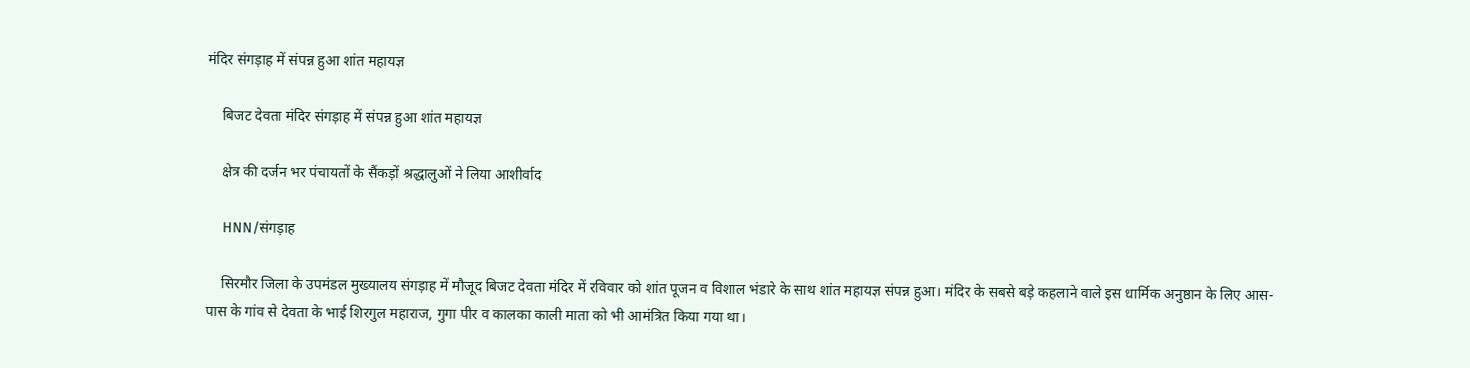मंदिर संगड़ाह में संपन्न हुआ शांत महायज्ञ

    बिजट देवता मंदिर संगड़ाह में संपन्न हुआ शांत महायज्ञ

    क्षेत्र की दर्जन भर पंचायतों के सैंकड़ों श्रद्धालुओं ने लिया आशीर्वाद

    HNN/संगड़ाह

    सिरमौर जिला के उपमंडल मुख्यालय संगड़ाह में मौजूद बिजट देवता मंदिर में रविवार को शांत पूजन व विशाल भंडारे के साथ शांत महायज्ञ संपन्न हुआ। मंदिर के सबसे बड़े कहलाने वाले इस धार्मिक अनुष्ठान के लिए आस-पास के गांव से देवता के भाई शिरगुल महाराज, गुगा पीर व कालका काली माता को भी आमंत्रित किया गया था।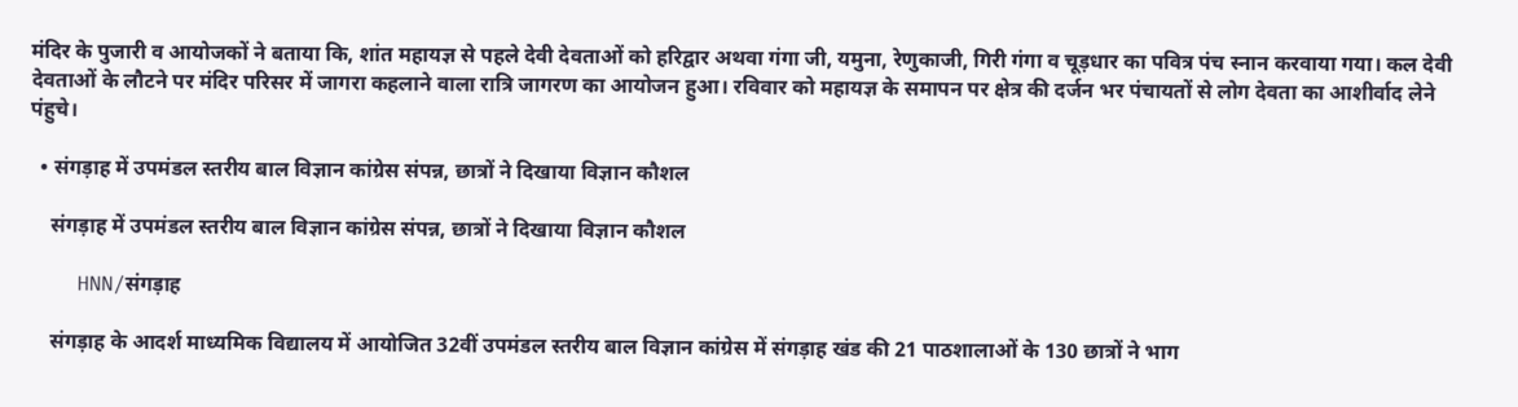मंदिर के पुजारी व आयोजकों ने बताया कि, शांत महायज्ञ से पहले देवी देवताओं को हरिद्वार अथवा गंगा जी, यमुना, रेणुकाजी, गिरी गंगा व चूड़धार का पवित्र पंच स्नान करवाया गया। कल देवी देवताओं के लौटने पर मंदिर परिसर में जागरा कहलाने वाला रात्रि जागरण का आयोजन हुआ। रविवार को महायज्ञ के समापन पर क्षेत्र की दर्जन भर पंचायतों से लोग देवता का आशीर्वाद लेने पंहुचे।

  • संगड़ाह में उपमंडल स्तरीय बाल विज्ञान कांग्रेस संपन्न, छात्रों ने दिखाया विज्ञान कौशल

    संगड़ाह में उपमंडल स्तरीय बाल विज्ञान कांग्रेस संपन्न, छात्रों ने दिखाया विज्ञान कौशल

    HNN/संगड़ाह

    संगड़ाह के आदर्श माध्यमिक विद्यालय में आयोजित 32वीं उपमंडल स्तरीय बाल विज्ञान कांग्रेस में संगड़ाह खंड की 21 पाठशालाओं के 130 छात्रों ने भाग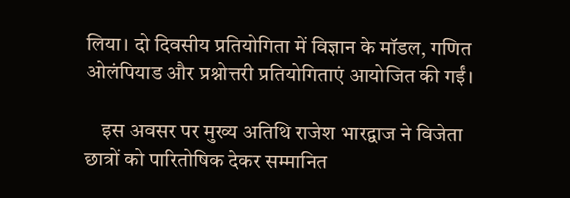लिया। दो दिवसीय प्रतियोगिता में विज्ञान के मॉडल, गणित ओलंपियाड और प्रश्नोत्तरी प्रतियोगिताएं आयोजित की गईं।

    इस अवसर पर मुख्य अतिथि राजेश भारद्वाज ने विजेता छात्रों को पारितोषिक देकर सम्मानित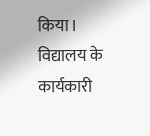किया। विद्यालय के कार्यकारी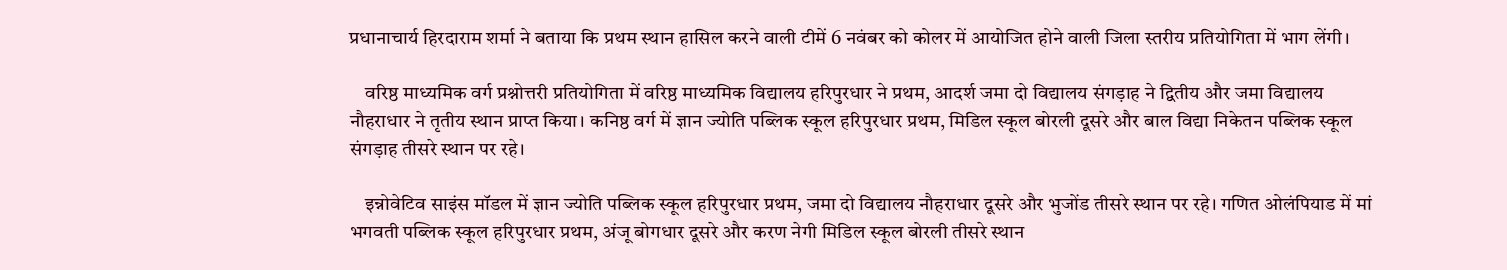प्रधानाचार्य हिरदाराम शर्मा ने बताया कि प्रथम स्थान हासिल करने वाली टीमें 6 नवंबर को कोलर में आयोजित होने वाली जिला स्तरीय प्रतियोगिता में भाग लेंगी।

    वरिष्ठ माध्यमिक वर्ग प्रश्नोत्तरी प्रतियोगिता में वरिष्ठ माध्यमिक विद्यालय हरिपुरधार ने प्रथम, आदर्श जमा दो विद्यालय संगड़ाह ने द्वितीय और जमा विद्यालय नौहराधार ने तृतीय स्थान प्राप्त किया। कनिष्ठ वर्ग में ज्ञान ज्योति पब्लिक स्कूल हरिपुरधार प्रथम, मिडिल स्कूल बोरली दूसरे और बाल विद्या निकेतन पब्लिक स्कूल संगड़ाह तीसरे स्थान पर रहे।

    इन्नोवेटिव साइंस मॉडल में ज्ञान ज्योति पब्लिक स्कूल हरिपुरधार प्रथम, जमा दो विद्यालय नौहराधार दूसरे और भुजोंड तीसरे स्थान पर रहे। गणित ओलंपियाड में मां भगवती पब्लिक स्कूल हरिपुरधार प्रथम, अंजू बोगधार दूसरे और करण नेगी मिडिल स्कूल बोरली तीसरे स्थान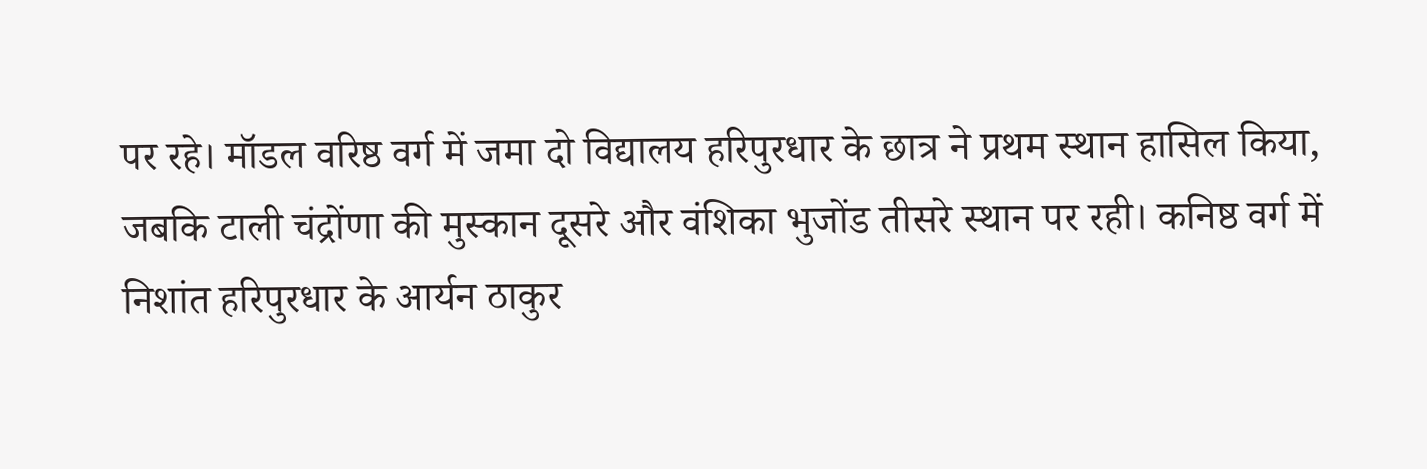पर रहे। मॉडल वरिष्ठ वर्ग में जमा दो विद्यालय हरिपुरधार के छात्र ने प्रथम स्थान हासिल किया, जबकि टाली चंद्रोंणा की मुस्कान दूसरे और वंशिका भुजोंड तीसरे स्थान पर रही। कनिष्ठ वर्ग में निशांत हरिपुरधार के आर्यन ठाकुर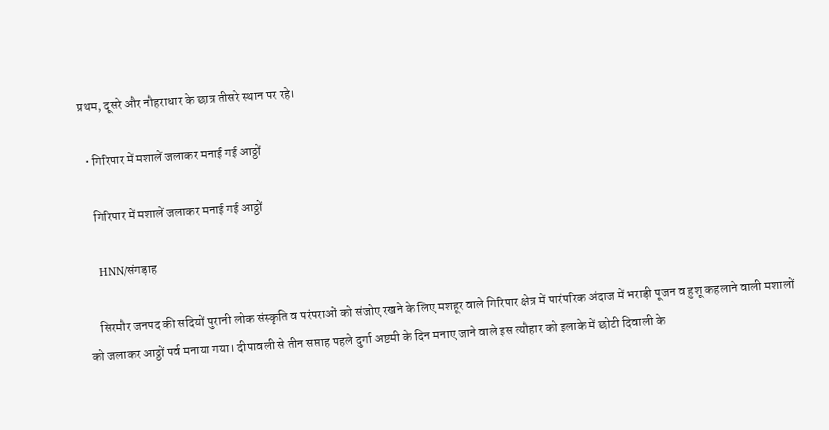प्रथम, दूसरे और नौहराधार के छात्र तीसरे स्थान पर रहे।

  • गिरिपार में मशालें जलाकर मनाई गई आठ्ठों

    गिरिपार में मशालें जलाकर मनाई गई आठ्ठों

    HNN/संगड़ाह

    सिरमौर जनपद की सदियों पुरानी लोक संस्कृति व परंपराओं को संजोए रखने के लिए मशहूर वाले गिरिपार क्षेत्र में पारंपरिक अंदाज में भराड़ी पूजन व हुशू कहलाने वाली मशालों को जलाकर आठ्ठों पर्व मनाया गया। दीपावली से तीन सप्ताह पहले दुर्गा अष्टमी के दिन मनाए जाने वाले इस त्यौहार को इलाके में छोटी दिवाली के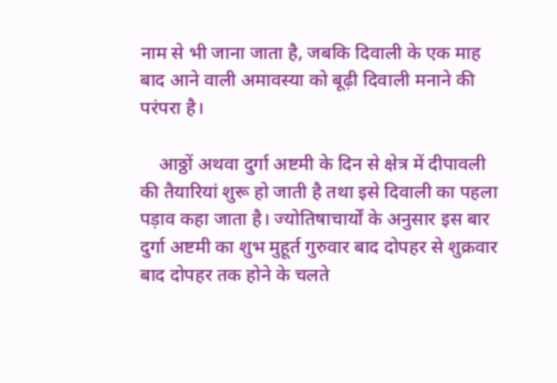नाम से भी जाना जाता है, जबकि दिवाली के एक माह बाद आने वाली अमावस्या को बूढ़ी दिवाली मनाने की परंपरा है।

    आठ्ठों अथवा दुर्गा अष्टमी के दिन से क्षेत्र में दीपावली की तैयारियां शुरू हो जाती है तथा इसे दिवाली का पहला पड़ाव कहा जाता है। ज्योतिषाचार्यों के अनुसार इस बार दुर्गा अष्टमी का शुभ मुहूर्त गुरुवार बाद दोपहर से शुक्रवार बाद दोपहर तक होने के चलते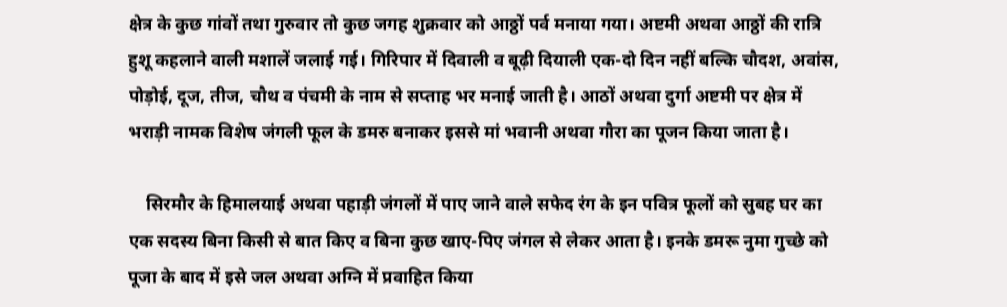क्षेत्र के कुछ गांवों तथा गुरुवार तो कुछ जगह शुक्रवार को आठ्ठों पर्व मनाया गया। अष्टमी अथवा आठ्ठों की रात्रि हुशू कहलाने वाली मशालें जलाई गई। गिरिपार में दिवाली व बूढ़ी दियाली एक-दो दिन नहीं बल्कि चौदश, अवांस, पोड़ोई, दूज, तीज, चौथ व पंचमी के नाम से सप्ताह भर मनाई जाती है। आठों अथवा दुर्गा अष्टमी पर क्षेत्र में भराड़ी नामक विशेष जंगली फूल के डमरु बनाकर इससे मां भवानी अथवा गौरा का पूजन किया जाता है।

    सिरमौर के हिमालयाई अथवा पहाड़ी जंगलों में पाए जाने वाले सफेद रंग के इन पवित्र फूलों को सुबह घर का एक सदस्य बिना किसी से बात किए व बिना कुछ खाए-पिए जंगल से लेकर आता है। इनके डमरू नुमा गुच्छे को पूजा के बाद में इसे जल अथवा अग्नि में प्रवाहित किया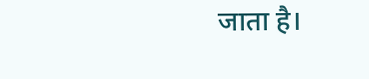जाता है।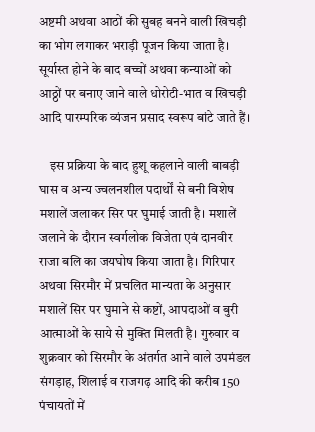अष्टमी अथवा आठों की सुबह बनने वाली खिचड़ी का भोग लगाकर भराड़ी पूजन किया जाता है। सूर्यास्त होने के बाद बच्चों अथवा कन्याओं को आठ्ठों पर बनाए जाने वाले धोरोटी-भात व खिचड़ी आदि पारम्परिक व्यंजन प्रसाद स्वरूप बांटे जाते हैं।

    इस प्रक्रिया के बाद हुशू कहलाने वाली बाबड़ी घास व अन्य ज्वलनशील पदार्थों से बनी विशेष मशालें जलाकर सिर पर घुमाई जाती है। मशालें जलाने के दौरान स्वर्गलोक विजेता एवं दानवीर राजा बलि का जयघोष किया जाता है। गिरिपार अथवा सिरमौर में प्रचलित मान्यता के अनुसार मशालें सिर पर घुमाने से कष्टों, आपदाओं व बुरी आत्माओं के साये से मुक्ति मिलती है। गुरुवार व शुक्रवार को सिरमौर के अंतर्गत आने वाले उपमंडल संगड़ाह, शिलाई व राजगढ़ आदि की करीब 150 पंचायतों में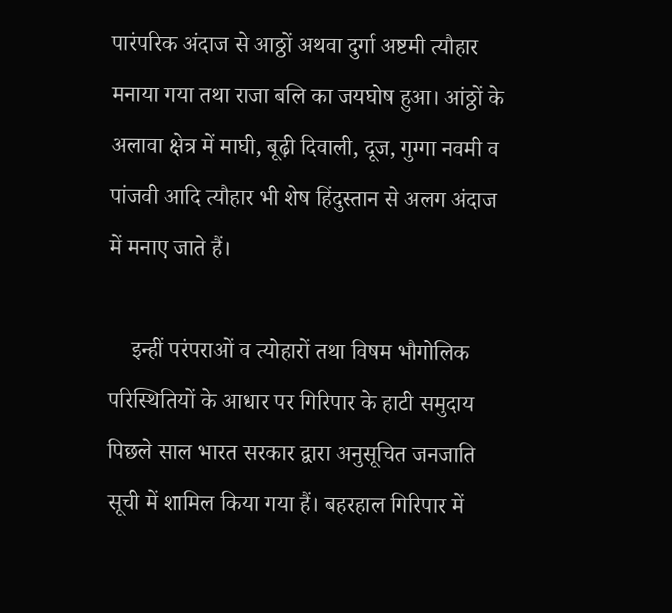पारंपरिक अंदाज से आठ्ठों अथवा दुर्गा अष्टमी त्यौहार मनाया गया तथा राजा बलि का जयघोष हुआ। आंठ्ठों के अलावा क्षेत्र में माघी, बूढ़ी दिवाली, दूज, गुग्गा नवमी व पांजवी आदि त्यौहार भी शेष हिंदुस्तान से अलग अंदाज में मनाए जाते हैं।

    इन्हीं परंपराओं व त्योहारों तथा विषम भौगोलिक परिस्थितियों के आधार पर गिरिपार के हाटी समुदाय पिछले साल भारत सरकार द्वारा अनुसूचित जनजाति सूची में शामिल किया गया हैं। बहरहाल गिरिपार में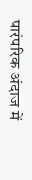पारंपरिक अंदाज में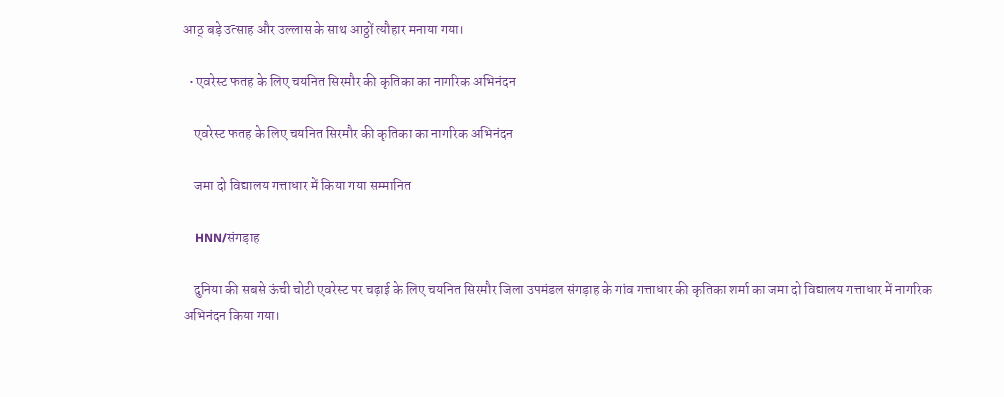आठ् बड़े उत्साह और उल्लास के साथ आठ्ठों त्यौहार मनाया गया।

  • एवरेस्ट फतह के लिए चयनित सिरमौर की कृतिका का नागरिक अभिनंदन

    एवरेस्ट फतह के लिए चयनित सिरमौर की कृतिका का नागरिक अभिनंदन

    जमा दो विद्यालय गत्ताधार में किया गया सम्मानित

    HNN/संगड़ाह

    दुनिया की सबसे ऊंची चोटी एवरेस्ट पर चढ़ाई के लिए चयनित सिरमौर जिला उपमंडल संगड़ाह के गांव गत्ताधार की कृतिका शर्मा का जमा दो विद्यालय गत्ताधार में नागरिक अभिनंदन किया गया।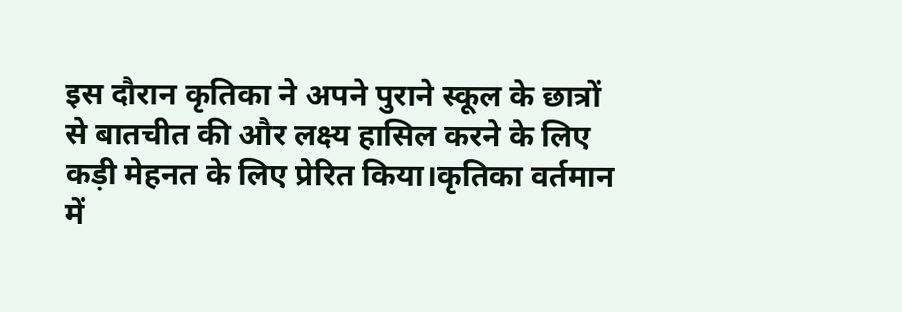इस दौरान कृतिका ने अपने पुराने स्कूल के छात्रों से बातचीत की और लक्ष्य हासिल करने के लिए कड़ी मेहनत के लिए प्रेरित किया।कृतिका वर्तमान में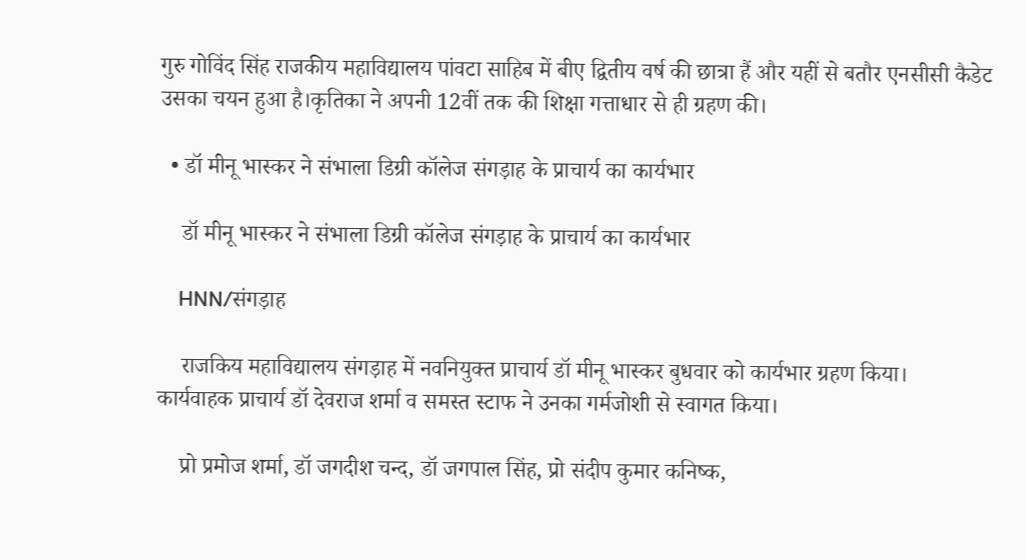गुरु गोविंद सिंह राजकीय महाविद्यालय पांवटा साहिब में बीए द्वितीय वर्ष की छात्रा हैं और यहीं से बतौर एनसीसी कैडेट उसका चयन हुआ है।कृतिका ने अपनी 12वीं तक की शिक्षा गत्ताधार से ही ग्रहण की।

  • डॉ मीनू भास्कर ने संभाला डिग्री कॉलेज संगड़ाह के प्राचार्य का कार्यभार

    डॉ मीनू भास्कर ने संभाला डिग्री कॉलेज संगड़ाह के प्राचार्य का कार्यभार

    HNN/संगड़ाह

    राजकिय महाविद्यालय संगड़ाह में नवनियुक्त प्राचार्य डॉ मीनू भास्कर बुधवार को कार्यभार ग्रहण किया। कार्यवाहक प्राचार्य डॉ देवराज शर्मा व समस्त स्टाफ ने उनका गर्मजोशी से स्वागत किया।

    प्रो प्रमोज शर्मा, डॉ जगदीश चन्द, डॉ जगपाल सिंह, प्रो संदीप कुमार कनिष्क,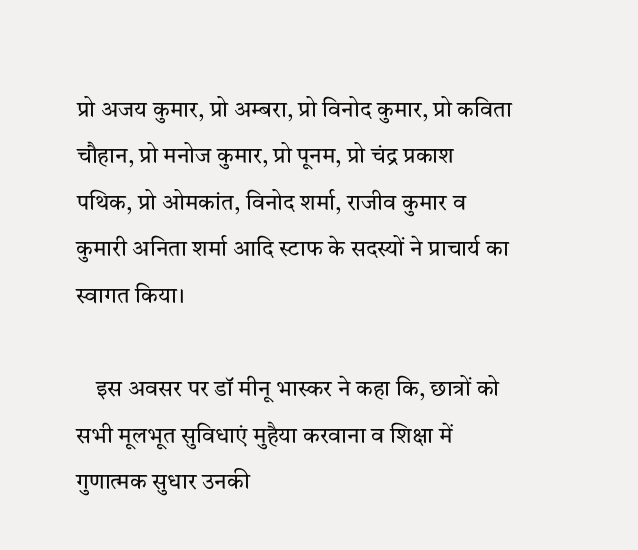प्रो अजय कुमार, प्रो अम्बरा, प्रो विनोद कुमार, प्रो कविता चौहान, प्रो मनोज कुमार, प्रो पूनम, प्रो चंद्र प्रकाश पथिक, प्रो ओमकांत, विनोद शर्मा, राजीव कुमार व कुमारी अनिता शर्मा आदि स्टाफ के सदस्यों ने प्राचार्य का स्वागत किया।

    इस अवसर पर डॉ मीनू भास्कर ने कहा कि, छात्रों को सभी मूलभूत सुविधाएं मुहैया करवाना व शिक्षा में गुणात्मक सुधार उनकी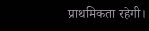प्राथमिकता रहेगी।